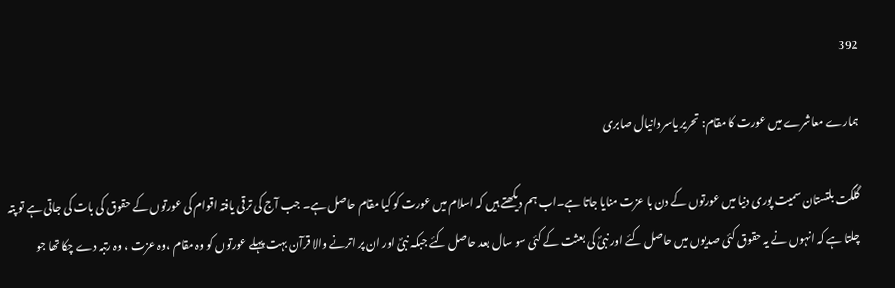392

ہمارے معاشرے میں عورت کا مقام: تحریر یاسر دانیال صابری

گلگت بلتستان سمیت پوری دنیا میں عورتوں کے دن با عزت منایا جاتا ہے۔اب ہم دیکھتے ہیں کہ اسلام میں عورت کو کیا مقام حاصل ہے۔ جب آج کی ترقی یافتہ اقوام کی عورتوں کے حقوق کی بات کی جاتی ہے تو پتہ چلتا ہے کہ انہوں نے یہ حقوق کئی صدیوں میں حاصل کئے اور نبیؐ کی بعثت کے کئی سو سال بعد حاصل کئے جبکہ نبیؐ اور ان پر اترنے والا قرآن بہت پہلے عورتوں کو وہ مقام ،وہ عزت ، وہ رتبہ دے چکا تھا جو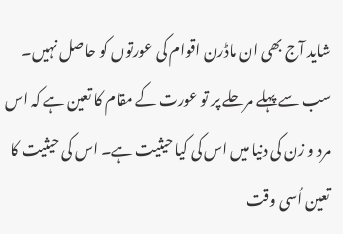شاید آج بھی ان ماڈرن اقوام کی عورتوں کو حاصل نہیں۔ سب سے پہلے مرحلے پر تو عورت کے مقام کا تعین ہے کہ اس مرد و زن کی دنیا میں اس کی کیا حیثیت ہے۔ اس کی حیثیت کا تعین اُسی وقت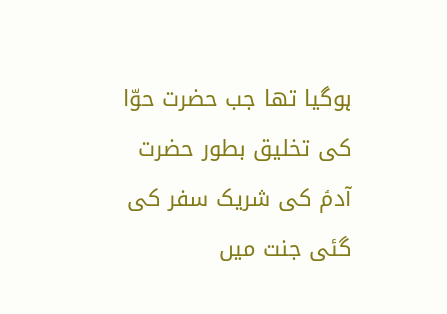ہوگیا تھا جب حضرت حوّا کی تخلیق بطور حضرت آدمؑ کی شریک سفر کی گئی جنت میں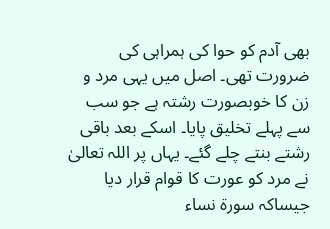بھی آدم کو حوا کی ہمراہی کی ضرورت تھی۔ اصل میں یہی مرد و زن کا خوبصورت رشتہ ہے جو سب سے پہلے تخلیق پایا۔ اسکے بعد باقی رشتے بنتے چلے گئے۔ یہاں پر اللہ تعالیٰ نے مرد کو عورت کا قوام قرار دیا جیساکہ سورۃ نساء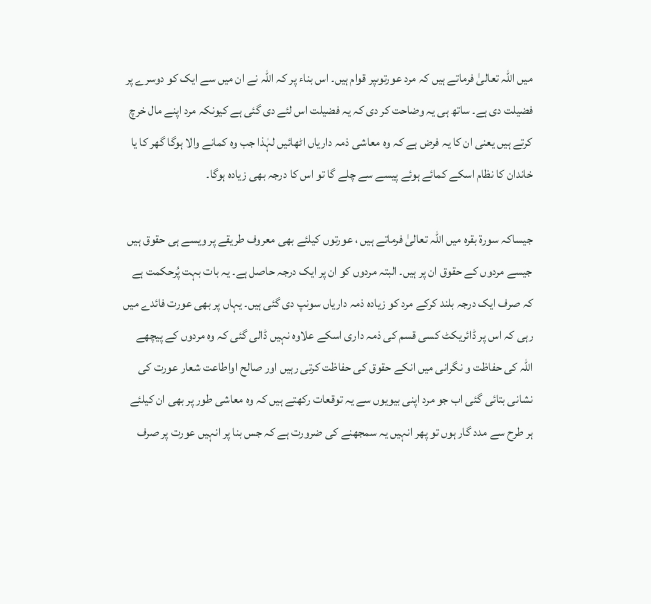میں اللہ تعالیٰ فرماتے ہیں کہ مرد عورتوںپر قوام ہیں۔ اس بناء پر کہ اللہ نے ان میں سے ایک کو دوسرے پر فضیلت دی ہے۔ ساتھ ہی یہ وضاحت کر دی کہ یہ فضیلت اس لئے دی گئی ہے کیونکہ مرد اپنے مال خرچ کرتے ہیں یعنی ان کا یہ فرض ہے کہ وہ معاشی ذمہ داریاں اٹھائیں لہٰذا جب وہ کمانے والا ہوگا گھر کا یا خاندان کا نظام اسکے کمائے ہوئے پیسے سے چلے گا تو اس کا درجہ بھی زیادہ ہوگا۔

جیساکہ سورۃ بقرہ میں اللہ تعالیٰ فرماتے ہیں ، عورتوں کیلئے بھی معروف طریقے پر ویسے ہی حقوق ہیں جیسے مردوں کے حقوق ان پر ہیں۔ البتہ مردوں کو ان پر ایک درجہ حاصل ہے۔ یہ بات بہت پُرحکمت ہے کہ صرف ایک درجہ بلند کرکے مرد کو زیادہ ذمہ داریاں سونپ دی گئی ہیں۔ یہاں پر بھی عورت فائدے میں رہی کہ اس پر ڈائریکٹ کسی قسم کی ذمہ داری اسکے علاوہ نہیں ڈالی گئی کہ وہ مردوں کے پیچھے اللہ کی حفاظت و نگرانی میں انکے حقوق کی حفاظت کرتی رہیں اور صالح اواطاعت شعار عورت کی نشانی بتائی گئی اب جو مرد اپنی بیویوں سے یہ توقعات رکھتے ہیں کہ وہ معاشی طور پر بھی ان کیلئے ہر طرح سے مدد گار ہوں تو پھر انہیں یہ سمجھنے کی ضرورت ہے کہ جس بنا پر انہیں عورت پر صرف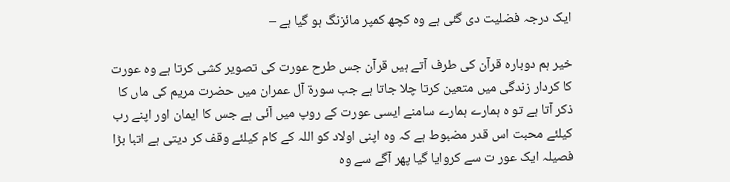ایک درجہ فضلیت دی گئی ہے وہ کچھ کمپر مائزنگ ہو گیا ہے –

خیر ہم دوبارہ قرآن کی طرف آتے ہیں قرآن جس طرح عورت کی تصویر کشی کرتا ہے وہ عورت کا کردار زندگی میں متعین کرتا چلا جاتا ہے جب سورۃ آل عمران میں حضرت مریم کی ماں کا ذکر آتا ہے تو ہ ہمارے ہمارے سامنے ایسی عورت کے روپ میں آئی ہے جس کا ایمان اور اپنے رب کیلئے محبت اس قدر مضبوط ہے کہ وہ اپنی اولاد کو اللہ کے کام کیلئے وقف کر دیتی ہے اتبا بڑا فصیلہ ایک عور ت سے کروایا گیا پھر آگے سے وہ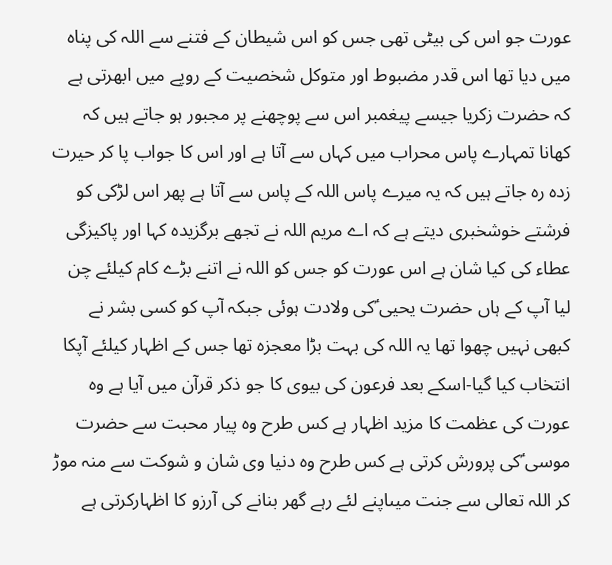عورت جو اس کی بیٹی تھی جس کو اس شیطان کے فتنے سے اللہ کی پناہ میں دیا تھا اس قدر مضبوط اور متوکل شخصیت کے روپے میں ابھرتی ہے کہ حضرت زکریا جیسے پیغمبر اس سے پوچھنے پر مجبور ہو جاتے ہیں کہ کھانا تمہارے پاس محراب میں کہاں سے آتا ہے اور اس کا جواب پا کر حیرت زدہ رہ جاتے ہیں کہ یہ میرے پاس اللہ کے پاس سے آتا ہے پھر اس لڑکی کو فرشتے خوشخبری دیتے ہے کہ اے مریم اللہ نے تجھے برگزیدہ کہا اور پاکیزگی عطاء کی کیا شان ہے اس عورت کو جس کو اللہ نے اتنے بڑے کام کیلئے چن لیا آپ کے ہاں حضرت یحیی ؑکی ولادت ہوئی جبکہ آپ کو کسی بشر نے کبھی نہیں چھوا تھا یہ اللہ کی بہت بڑا معجزہ تھا جس کے اظہار کیلئے آپکا انتخاب کیا گیا-اسکے بعد فرعون کی بیوی کا جو ذکر قرآن میں آیا ہے وہ عورت کی عظمت کا مزید اظہار ہے کس طرح وہ پیار محبت سے حضرت موسی ؑکی پرورش کرتی ہے کس طرح وہ دنیا وی شان و شوکت سے منہ موڑ کر اللہ تعالی سے جنت میںاپنے لئے رہے گھر بنانے کی آرزو کا اظہارکرتی ہے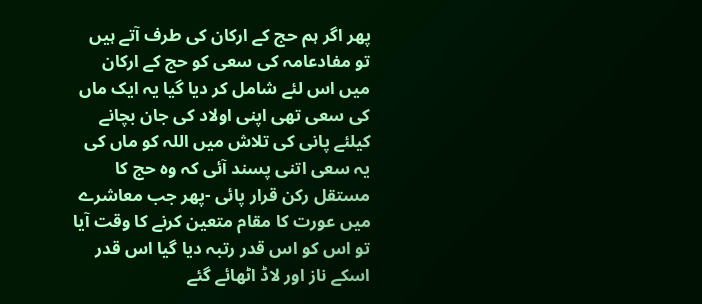پھر اگر ہم حج کے ارکان کی طرف آتے ہیں تو مفادعامہ کی سعی کو حج کے ارکان میں اس لئے شامل کر دیا گیا یہ ایک ماں کی سعی تھی اپنی اولاد کی جان بچانے کیلئے پانی کی تلاش میں اللہ کو ماں کی یہ سعی اتنی پسند آئی کہ وہ حج کا مستقل رکن قرار پائی -پھر جب معاشرے میں عورت کا مقام متعین کرنے کا وقت آیا تو اس کو اس قدر رتبہ دیا گیا اس قدر اسکے ناز اور لاڈ اٹھائے گئے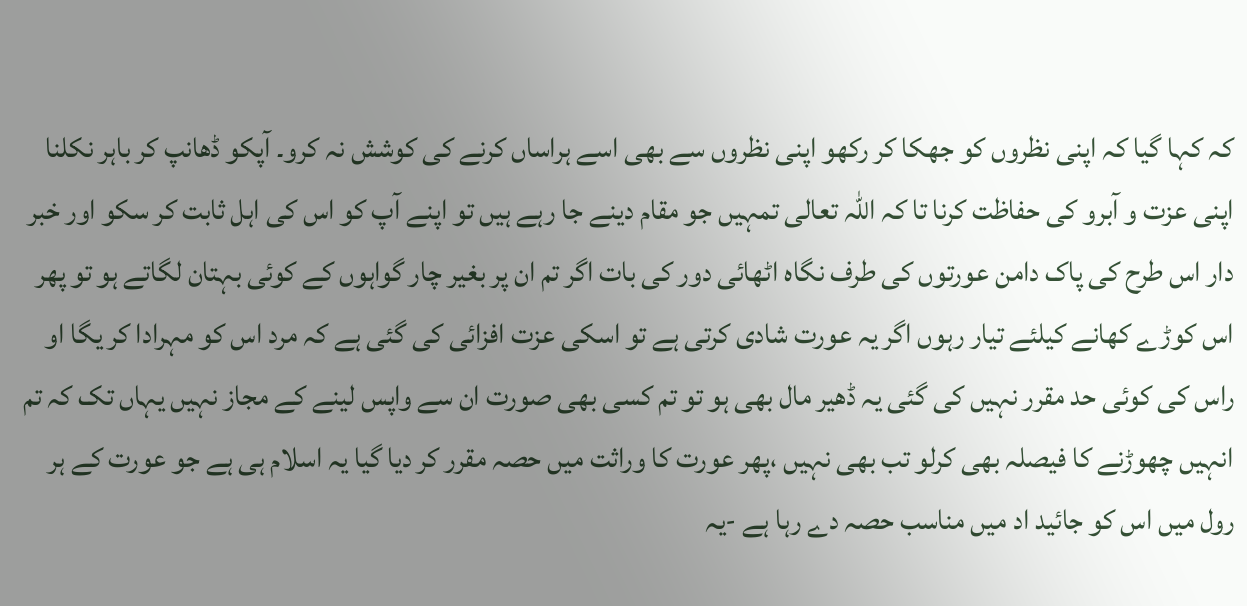کہ کہا گیا کہ اپنی نظروں کو جھکا کر رکھو اپنی نظروں سے بھی اسے ہراساں کرنے کی کوشش نہ کرو۔ آپکو ڈھانپ کر باہر نکلنا اپنی عزت و آبرو کی حفاظت کرنا تا کہ اللہ تعالی تمہیں جو مقام دینے جا رہے ہیں تو اپنے آپ کو اس کی اہل ثابت کر سکو اور خبر دار اس طرح کی پاک دامن عورتوں کی طرف نگاہ اٹھائی دور کی بات اگر تم ان پر بغیر چار گواہوں کے کوئی بہتان لگاتے ہو تو پھر اس کوڑے کھانے کیلئے تیار رہوں اگر یہ عورت شادی کرتی ہے تو اسکی عزت افزائی کی گئی ہے کہ مرد اس کو مہرادا کر یگا او راس کی کوئی حد مقرر نہیں کی گئی یہ ڈھیر مال بھی ہو تو تم کسی بھی صورت ان سے واپس لینے کے مجاز نہیں یہاں تک کہ تم انہیں چھوڑنے کا فیصلہ بھی کرلو تب بھی نہیں ،پھر عورت کا وراثت میں حصہ مقرر کر دیا گیا یہ اسلام ہی ہے جو عورت کے ہر رول میں اس کو جائید اد میں مناسب حصہ دے رہا ہے -یہ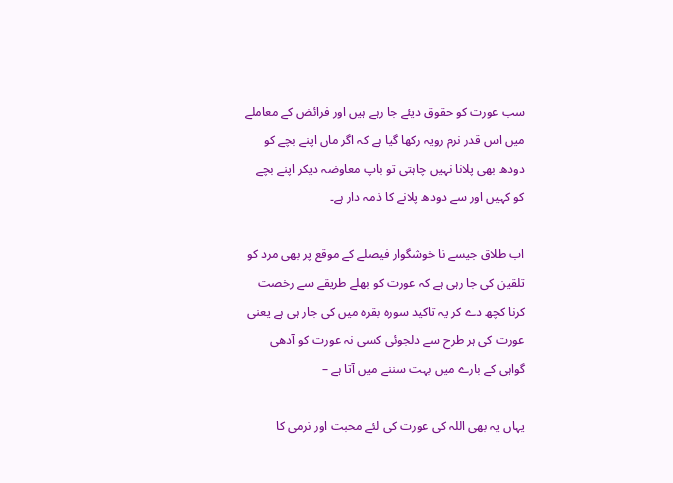سب عورت کو حقوق دیئے جا رہے ہیں اور فرائض کے معاملے میں اس قدر نرم رویہ رکھا گیا ہے کہ اگر ماں اپنے بچے کو دودھ بھی پلانا نہیں چاہتی تو باپ معاوضہ دیکر اپنے بچے کو کہیں اور سے دودھ پلانے کا ذمہ دار ہے۔

اب طلاق جیسے نا خوشگوار فیصلے کے موقع پر بھی مرد کو تلقین کی جا رہی ہے کہ عورت کو بھلے طریقے سے رخصت کرنا کچھ دے کر یہ تاکید سورہ بقرہ میں کی جار ہی ہے یعنی عورت کی ہر طرح سے دلجوئی کسی نہ عورت کو آدھی گواہی کے بارے میں بہت سننے میں آتا ہے –

یہاں یہ بھی اللہ کی عورت کی لئے محبت اور نرمی کا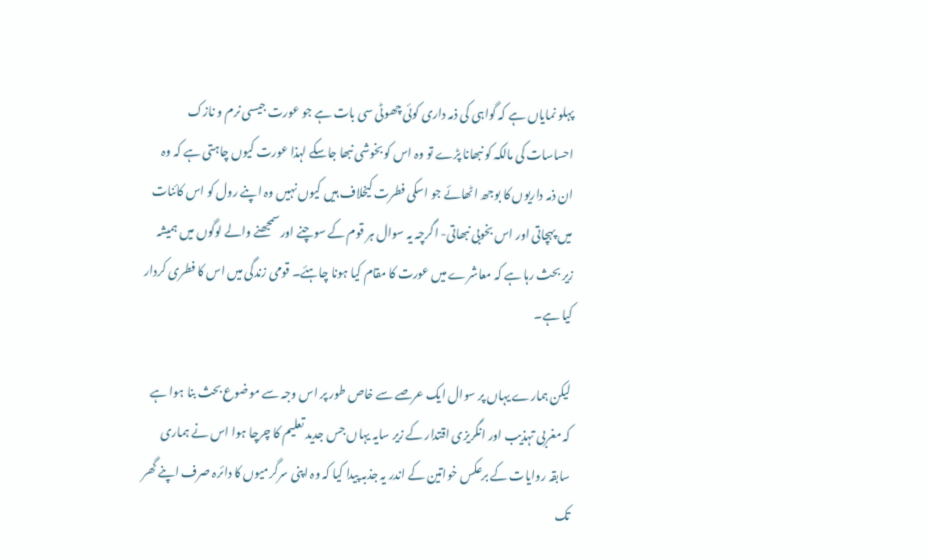پہلو نمایاں ہے کہ گواہی کی ذمہ داری کوئی چھوٹی سی بات ہے جو عورت جیسی نرم و نازک احساسات کی مالکہ کو نبھانا پڑے تو وہ اس کو بخوشی نبھا جاسکے لہذا عورت کیوں چاہتی ہے کہ وہ ان ذمہ داریوں کا بوجھ اٹھائے جو اسکی فطرت کیخلاف ہیں کیوں نہیں وہ اپنے رول کو اس کائنات میں پہچاتی اور اس بخوبی نبھاتی- اگرچہ یہ سوال ہر قوم کے سوچنے اور سمجھنے والے لوگوں میں ہمیشہ زیر بحث رہا ہے کہ معاشرے میں عورت کا مقام کیا ہونا چاہئے۔ قومی زندگی میں اس کا فطری کردار کیا ہے۔

لیکن ہمارے یہاں پر سوال ایک عرصے سے خاص طور پر اس وجہ سے موضوع بحث بنا ہوا ہے کہ مغربی تہذیب اور انگریزی اقتدار کے زیر سایہ یہاں جس جدید تعلیم کا چرچا ہوا اس نے ہماری سابقہ روایات کے برعکس خواتین کے اندر یہ جذبہ پیدا کیا کہ وہ اپنی سرگرمیوں کا دائرہ صرف اپنے گھر تک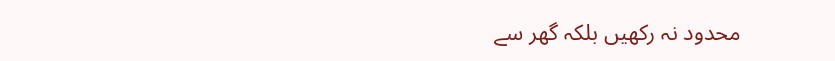محدود نہ رکھیں بلکہ گھر سے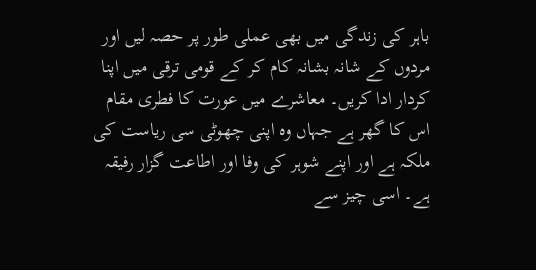باہر کی زندگی میں بھی عملی طور پر حصہ لیں اور مردوں کے شانہ بشانہ کام کر کے قومی ترقی میں اپنا کردار ادا کریں۔ معاشرے میں عورت کا فطری مقام اس کا گھر ہے جہاں وہ اپنی چھوٹی سی ریاست کی ملکہ ہے اور اپنے شوہر کی وفا اور اطاعت گزار رفیقہ ہے۔ اسی چیز سے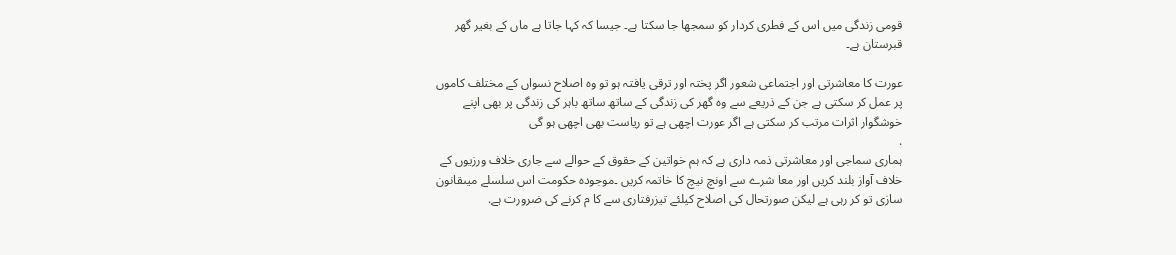قومی زندگی میں اس کے فطری کردار کو سمجھا جا سکتا ہے۔ جیسا کہ کہا جاتا ہے ماں کے بغیر گھر قبرستان ہے۔

عورت کا معاشرتی اور اجتماعی شعور اگر پختہ اور ترقی یافتہ ہو تو وہ اصلاح نسواں کے مختلف کاموں پر عمل کر سکتی ہے جن کے ذریعے سے وہ گھر کی زندگی کے ساتھ ساتھ باہر کی زندگی پر بھی اپنے خوشگوار اثرات مرتب کر سکتی ہے اگر عورت اچھی ہے تو ریاست بھی اچھی ہو گی
.
ہماری سماجی اور معاشرتی ذمہ داری ہے کہ ہم خواتین کے حقوق کے حوالے سے جاری خلاف ورزیوں کے خلاف آواز بلند کریں اور معا شرے سے اونچ نیچ کا خاتمہ کریں ۔موجودہ حکومت اس سلسلے میںقانون سازی تو کر رہی ہے لیکن صورتحال کی اصلاح کیلئے تیزرفتاری سے کا م کرنے کی ضرورت ہے.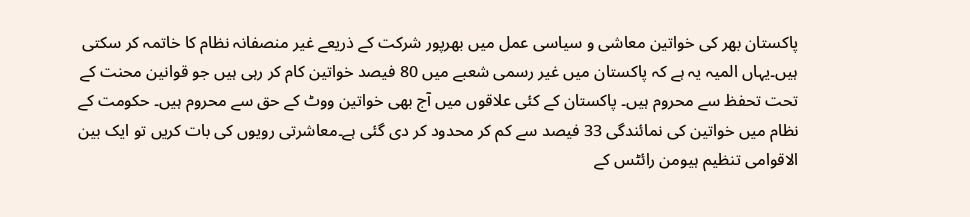پاکستان بھر کی خواتین معاشی و سیاسی عمل میں بھرپور شرکت کے ذریعے غیر منصفانہ نظام کا خاتمہ کر سکتی ہیں۔یہاں المیہ یہ ہے کہ پاکستان میں غیر رسمی شعبے میں 80 فیصد خواتین کام کر رہی ہیں جو قوانین محنت کے تحت تحفظ سے محروم ہیں۔ پاکستان کے کئی علاقوں میں آج بھی خواتین ووٹ کے حق سے محروم ہیں۔ حکومت کے نظام میں خواتین کی نمائندگی 33 فیصد سے کم کر محدود کر دی گئی ہے۔معاشرتی رویوں کی بات کریں تو ایک بین الاقوامی تنظیم ہیومن رائٹس کے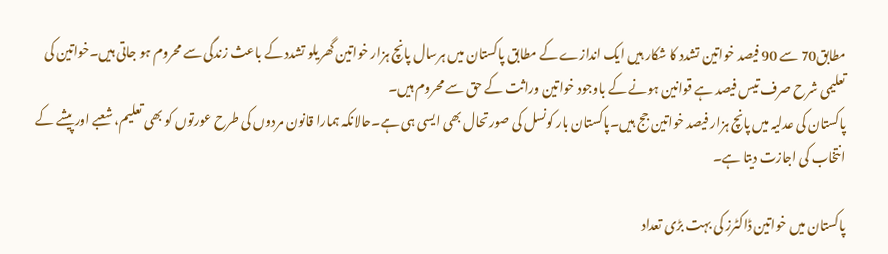مطابق70 سے 90 فیصد خواتین تشدد کا شکار ہیں ایک اندازے کے مطابق پاکستان میں ہرسال پانچ ہزار خواتین گھریلو تشدد کے باعث زندگی سے محروم ہو جاتی ہیں۔خواتین کی تعلیمی شرح صرف تیس فیصد ہے قوانین ہونے کے باوجود خواتین وراثت کے حق سے محروم ہیں۔
پاکستان کی عدلیہ میں پانچ ہزار فیصد خواتین جج ہیں۔پاکستان بار کونسل کی صورتحال بھی ایسی ہی ہے۔حالانکہ ہمارا قانون مردوں کی طرح عورتوں کو بھی تعلیم، شعبے اور پیشے کے انتخاب کی اجازت دیتا ہے۔

پاکستان میں خواتین ڈاکٹرز کی بہت بڑی تعداد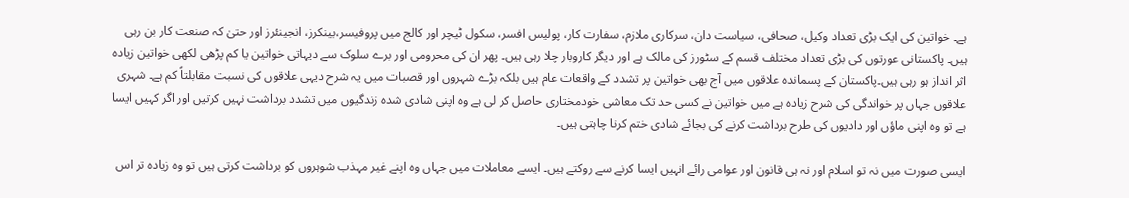ہے۔ خواتین کی ایک بڑی تعداد وکیل، صحافی، سیاست دان، سرکاری ملازم، سفارت کار، پولیس افسر، سکول ٹیچر اور کالج میں پروفیسر،بینکرز، انجینئرز اور حتیٰ کہ صنعت کار بن رہی ہیں۔ پاکستانی عورتوں کی بڑی تعداد مختلف قسم کے سٹورز کی مالک ہے اور دیگر کاروبار چلا رہی ہیں۔ پھر ان کی محرومی اور برے سلوک سے دیہاتی خواتین یا کم پڑھی لکھی خواتین زیادہ اثر انداز ہو رہی ہیں۔پاکستان کے پسماندہ علاقوں میں آج بھی خواتین پر تشدد کے واقعات عام ہیں بلکہ بڑے شہروں اور قصبات میں یہ شرح دیہی علاقوں کی نسبت مقابلتاً کم ہے۔ شہری علاقوں جہاں پر خواندگی کی شرح زیادہ ہے میں خواتین نے کسی حد تک معاشی خودمختاری حاصل کر لی ہے وہ اپنی شادی شدہ زندگیوں میں تشدد برداشت نہیں کرتیں اور اگر کہیں ایسا ہے تو وہ اپنی ماؤں اور دادیوں کی طرح برداشت کرنے کی بجائے شادی ختم کرنا چاہتی ہیں۔

ایسی صورت میں نہ تو اسلام اور نہ ہی قانون اور عوامی رائے انہیں ایسا کرنے سے روکتے ہیں۔ ایسے معاملات میں جہاں وہ اپنے غیر مہذب شوہروں کو برداشت کرتی ہیں تو وہ زیادہ تر اس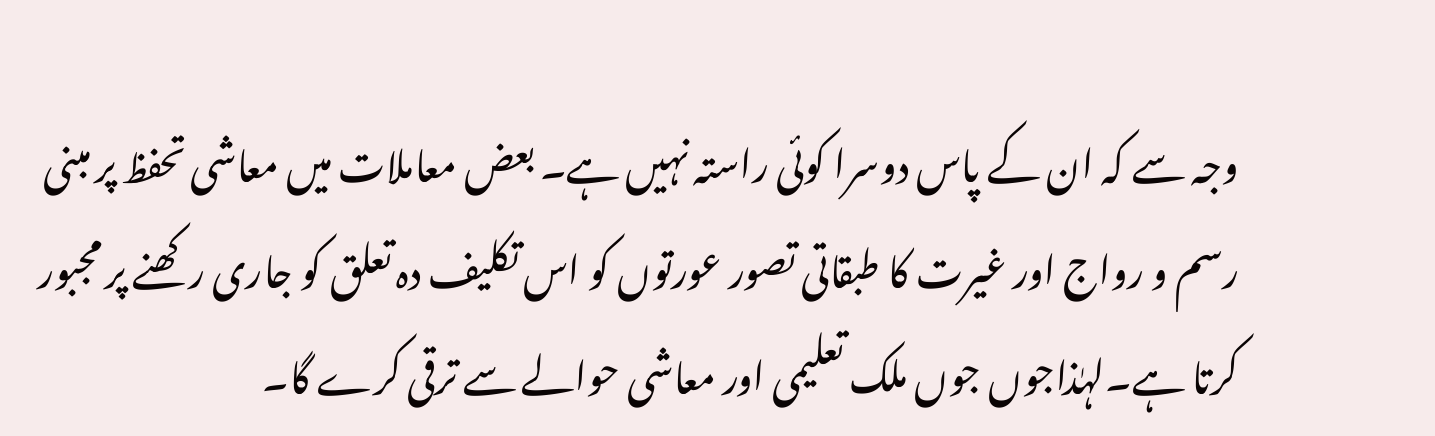وجہ سے کہ ان کے پاس دوسرا کوئی راستہ نہیں ہے۔ بعض معاملات میں معاشی تحفظ پر مبنی رسم و رواج اور غیرت کا طبقاتی تصور عورتوں کو اس تکلیف دہ تعلق کو جاری رکھنے پر مجبور کرتا ہے۔لہٰذاجوں جوں ملک تعلیمی اور معاشی حوالے سے ترقی کرے گا۔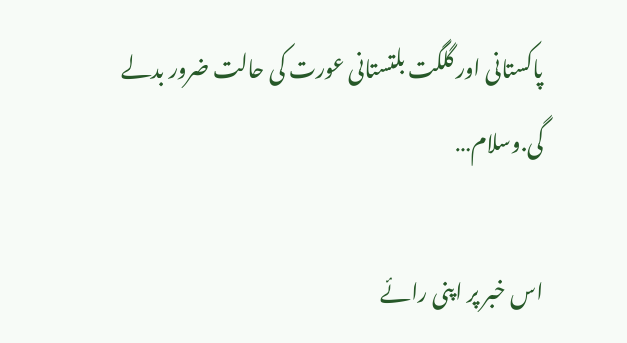پاکستانی اور گلگت بلتستانی عورت کی حالت ضرور بدلے گی.وسلام…

اس خبر پر اپنی رائے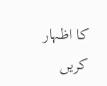کا اظہار کریں